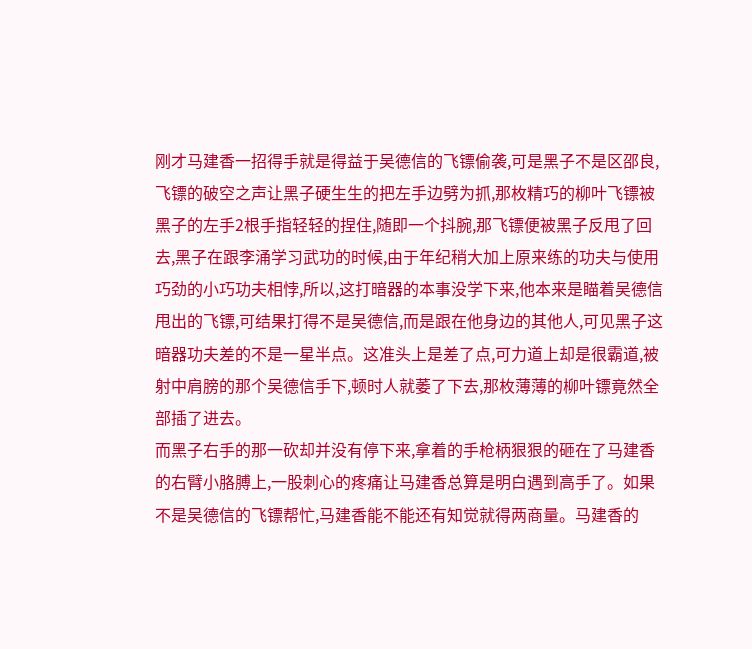刚才马建香一招得手就是得益于吴德信的飞镖偷袭,可是黑子不是区邵良,飞镖的破空之声让黑子硬生生的把左手边劈为抓,那枚精巧的柳叶飞镖被黑子的左手2根手指轻轻的捏住,随即一个抖腕,那飞镖便被黑子反甩了回去,黑子在跟李涌学习武功的时候,由于年纪稍大加上原来练的功夫与使用巧劲的小巧功夫相悖,所以,这打暗器的本事没学下来,他本来是瞄着吴德信甩出的飞镖,可结果打得不是吴德信,而是跟在他身边的其他人,可见黑子这暗器功夫差的不是一星半点。这准头上是差了点,可力道上却是很霸道,被射中肩膀的那个吴德信手下,顿时人就萎了下去,那枚薄薄的柳叶镖竟然全部插了进去。
而黑子右手的那一砍却并没有停下来,拿着的手枪柄狠狠的砸在了马建香的右臂小胳膊上,一股刺心的疼痛让马建香总算是明白遇到高手了。如果不是吴德信的飞镖帮忙,马建香能不能还有知觉就得两商量。马建香的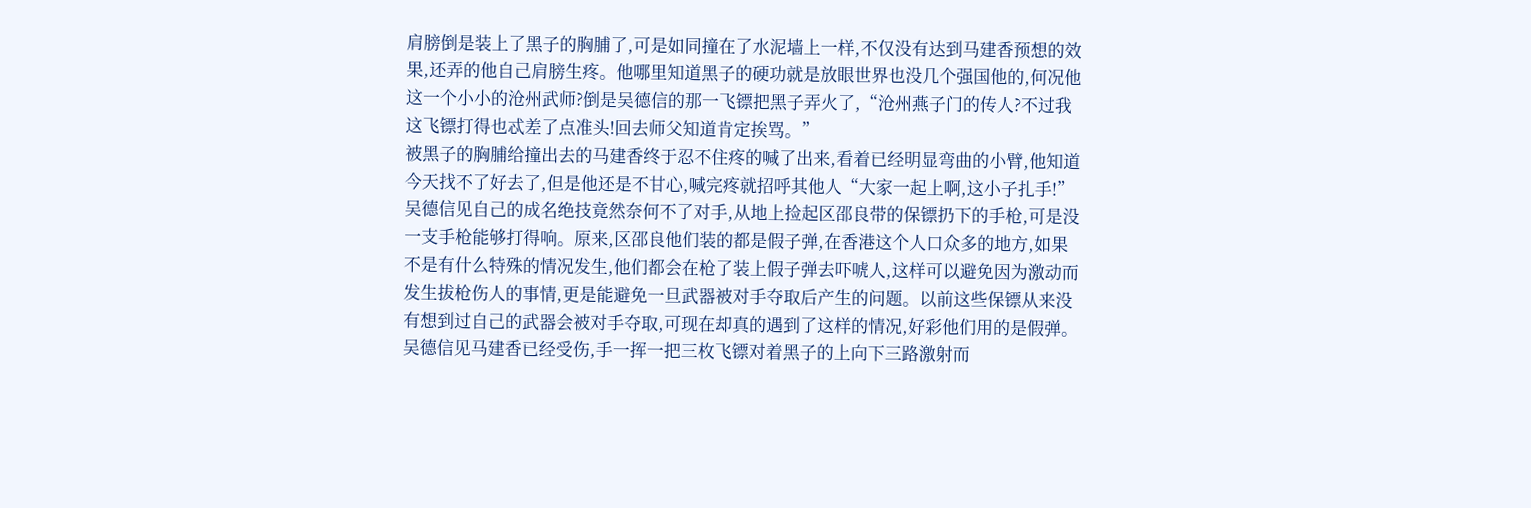肩膀倒是装上了黑子的胸脯了,可是如同撞在了水泥墙上一样,不仅没有达到马建香预想的效果,还弄的他自己肩膀生疼。他哪里知道黑子的硬功就是放眼世界也没几个强国他的,何况他这一个小小的沧州武师?倒是吴德信的那一飞镖把黑子弄火了,“沧州燕子门的传人?不过我这飞镖打得也忒差了点准头!回去师父知道肯定挨骂。”
被黑子的胸脯给撞出去的马建香终于忍不住疼的喊了出来,看着已经明显弯曲的小臂,他知道今天找不了好去了,但是他还是不甘心,喊完疼就招呼其他人“大家一起上啊,这小子扎手!”
吴德信见自己的成名绝技竟然奈何不了对手,从地上捡起区邵良带的保镖扔下的手枪,可是没一支手枪能够打得响。原来,区邵良他们装的都是假子弹,在香港这个人口众多的地方,如果不是有什么特殊的情况发生,他们都会在枪了装上假子弹去吓唬人,这样可以避免因为激动而发生拔枪伤人的事情,更是能避免一旦武器被对手夺取后产生的问题。以前这些保镖从来没有想到过自己的武器会被对手夺取,可现在却真的遇到了这样的情况,好彩他们用的是假弹。
吴德信见马建香已经受伤,手一挥一把三枚飞镖对着黑子的上向下三路激射而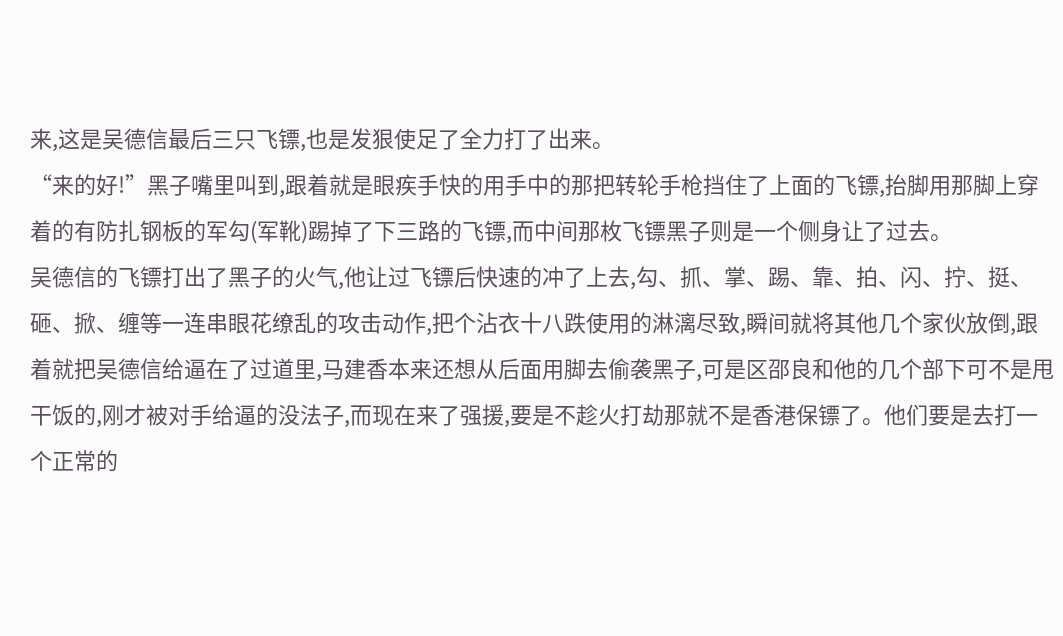来,这是吴德信最后三只飞镖,也是发狠使足了全力打了出来。
“来的好!”黑子嘴里叫到,跟着就是眼疾手快的用手中的那把转轮手枪挡住了上面的飞镖,抬脚用那脚上穿着的有防扎钢板的军勾(军靴)踢掉了下三路的飞镖,而中间那枚飞镖黑子则是一个侧身让了过去。
吴德信的飞镖打出了黑子的火气,他让过飞镖后快速的冲了上去,勾、抓、掌、踢、靠、拍、闪、拧、挺、砸、掀、缠等一连串眼花缭乱的攻击动作,把个沾衣十八跌使用的淋漓尽致,瞬间就将其他几个家伙放倒,跟着就把吴德信给逼在了过道里,马建香本来还想从后面用脚去偷袭黑子,可是区邵良和他的几个部下可不是甩干饭的,刚才被对手给逼的没法子,而现在来了强援,要是不趁火打劫那就不是香港保镖了。他们要是去打一个正常的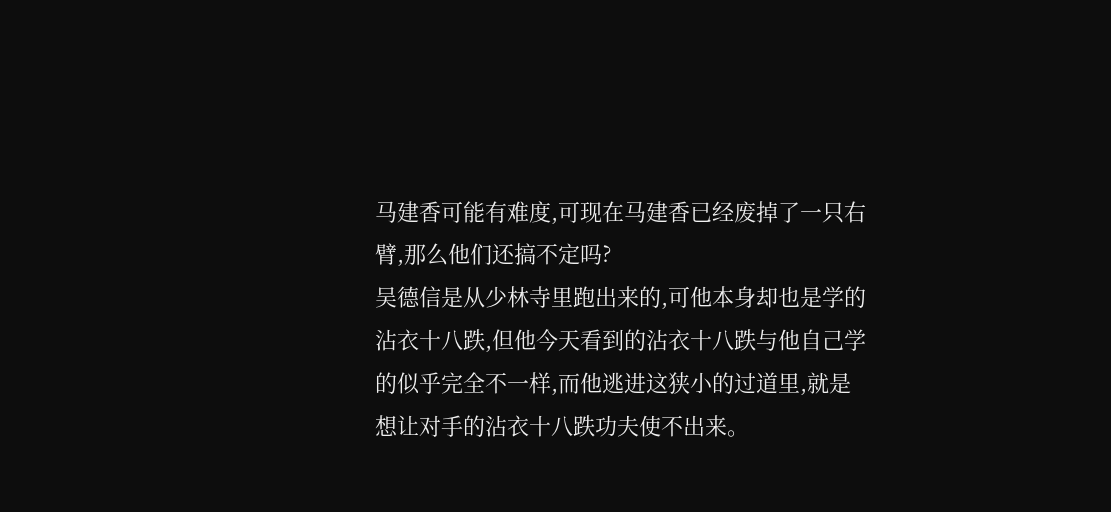马建香可能有难度,可现在马建香已经废掉了一只右臂,那么他们还搞不定吗?
吴德信是从少林寺里跑出来的,可他本身却也是学的沾衣十八跌,但他今天看到的沾衣十八跌与他自己学的似乎完全不一样,而他逃进这狭小的过道里,就是想让对手的沾衣十八跌功夫使不出来。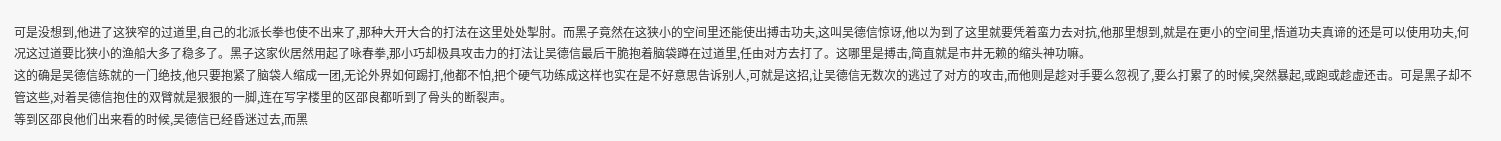可是没想到,他进了这狭窄的过道里,自己的北派长拳也使不出来了,那种大开大合的打法在这里处处掣肘。而黑子竟然在这狭小的空间里还能使出搏击功夫,这叫吴德信惊讶,他以为到了这里就要凭着蛮力去对抗,他那里想到,就是在更小的空间里,悟道功夫真谛的还是可以使用功夫,何况这过道要比狭小的渔船大多了稳多了。黑子这家伙居然用起了咏春拳,那小巧却极具攻击力的打法让吴德信最后干脆抱着脑袋蹲在过道里,任由对方去打了。这哪里是搏击,简直就是市井无赖的缩头神功嘛。
这的确是吴德信练就的一门绝技,他只要抱紧了脑袋人缩成一团,无论外界如何踢打,他都不怕,把个硬气功练成这样也实在是不好意思告诉别人,可就是这招,让吴德信无数次的逃过了对方的攻击,而他则是趁对手要么忽视了,要么打累了的时候,突然暴起,或跑或趁虚还击。可是黑子却不管这些,对着吴德信抱住的双臂就是狠狠的一脚,连在写字楼里的区邵良都听到了骨头的断裂声。
等到区邵良他们出来看的时候,吴德信已经昏迷过去,而黑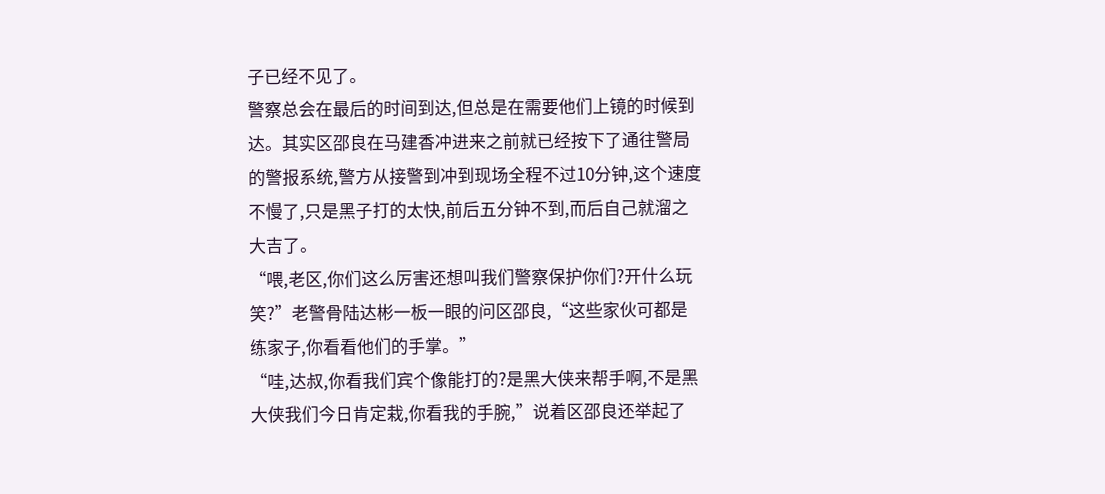子已经不见了。
警察总会在最后的时间到达,但总是在需要他们上镜的时候到达。其实区邵良在马建香冲进来之前就已经按下了通往警局的警报系统,警方从接警到冲到现场全程不过10分钟,这个速度不慢了,只是黑子打的太快,前后五分钟不到,而后自己就溜之大吉了。
“喂,老区,你们这么厉害还想叫我们警察保护你们?开什么玩笑?”老警骨陆达彬一板一眼的问区邵良,“这些家伙可都是练家子,你看看他们的手掌。”
“哇,达叔,你看我们宾个像能打的?是黑大侠来帮手啊,不是黑大侠我们今日肯定栽,你看我的手腕,”说着区邵良还举起了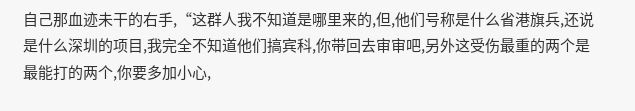自己那血迹未干的右手,“这群人我不知道是哪里来的,但,他们号称是什么省港旗兵,还说是什么深圳的项目,我完全不知道他们搞宾科,你带回去审审吧,另外这受伤最重的两个是最能打的两个,你要多加小心,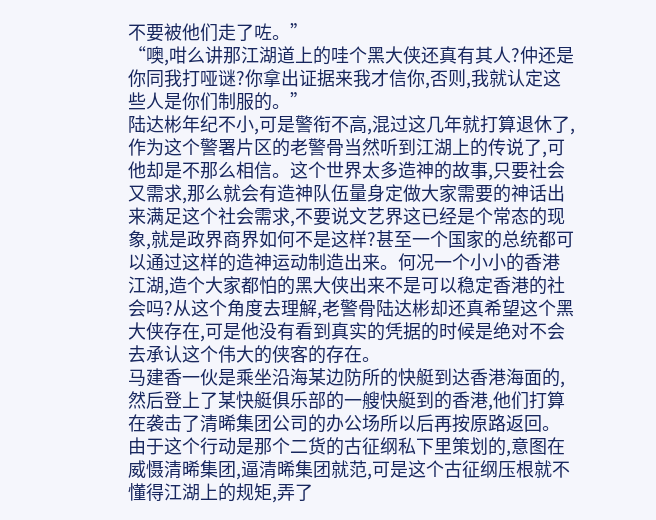不要被他们走了咗。”
“噢,咁么讲那江湖道上的哇个黑大侠还真有其人?仲还是你同我打哑谜?你拿出证据来我才信你,否则,我就认定这些人是你们制服的。”
陆达彬年纪不小,可是警衔不高,混过这几年就打算退休了,作为这个警署片区的老警骨当然听到江湖上的传说了,可他却是不那么相信。这个世界太多造神的故事,只要社会又需求,那么就会有造神队伍量身定做大家需要的神话出来满足这个社会需求,不要说文艺界这已经是个常态的现象,就是政界商界如何不是这样?甚至一个国家的总统都可以通过这样的造神运动制造出来。何况一个小小的香港江湖,造个大家都怕的黑大侠出来不是可以稳定香港的社会吗?从这个角度去理解,老警骨陆达彬却还真希望这个黑大侠存在,可是他没有看到真实的凭据的时候是绝对不会去承认这个伟大的侠客的存在。
马建香一伙是乘坐沿海某边防所的快艇到达香港海面的,然后登上了某快艇俱乐部的一艘快艇到的香港,他们打算在袭击了清晞集团公司的办公场所以后再按原路返回。由于这个行动是那个二货的古征纲私下里策划的,意图在威慑清晞集团,逼清晞集团就范,可是这个古征纲压根就不懂得江湖上的规矩,弄了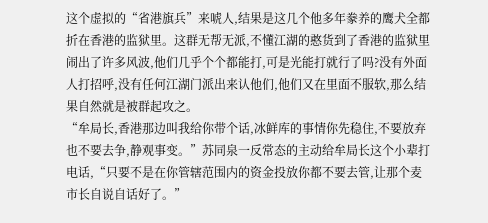这个虚拟的“省港旗兵”来唬人,结果是这几个他多年豢养的鹰犬全都折在香港的监狱里。这群无帮无派,不懂江湖的憨货到了香港的监狱里闹出了许多风波,他们几乎个个都能打,可是光能打就行了吗?没有外面人打招呼,没有任何江湖门派出来认他们,他们又在里面不服软,那么结果自然就是被群起攻之。
“牟局长,香港那边叫我给你带个话,冰鲜库的事情你先稳住,不要放弃也不要去争,静观事变。”苏同泉一反常态的主动给牟局长这个小辈打电话,“只要不是在你管辖范围内的资金投放你都不要去管,让那个麦市长自说自话好了。”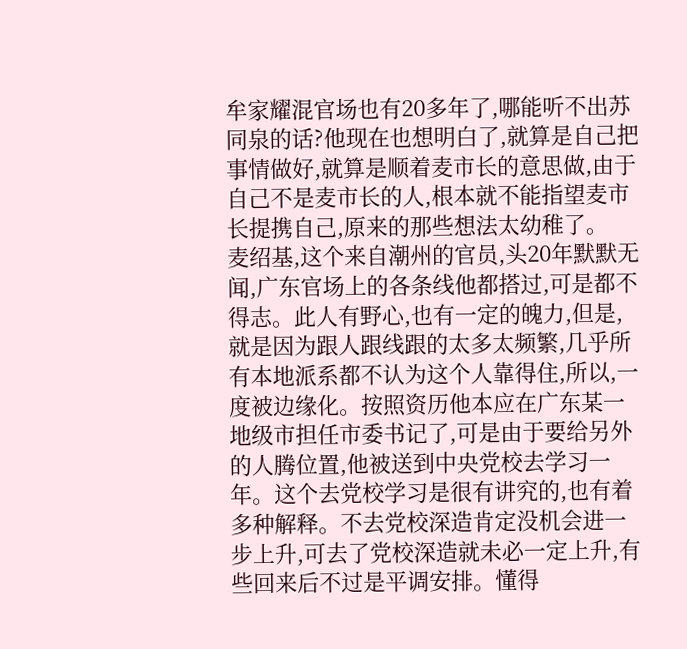牟家耀混官场也有20多年了,哪能听不出苏同泉的话?他现在也想明白了,就算是自己把事情做好,就算是顺着麦市长的意思做,由于自己不是麦市长的人,根本就不能指望麦市长提携自己,原来的那些想法太幼稚了。
麦绍基,这个来自潮州的官员,头20年默默无闻,广东官场上的各条线他都搭过,可是都不得志。此人有野心,也有一定的魄力,但是,就是因为跟人跟线跟的太多太频繁,几乎所有本地派系都不认为这个人靠得住,所以,一度被边缘化。按照资历他本应在广东某一地级市担任市委书记了,可是由于要给另外的人腾位置,他被送到中央党校去学习一年。这个去党校学习是很有讲究的,也有着多种解释。不去党校深造肯定没机会进一步上升,可去了党校深造就未必一定上升,有些回来后不过是平调安排。懂得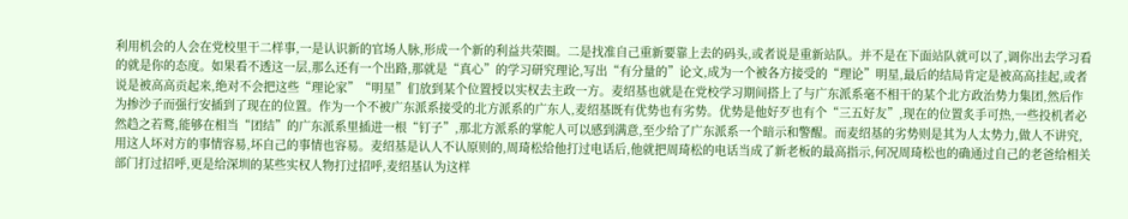利用机会的人会在党校里干二样事,一是认识新的官场人脉,形成一个新的利益共荣圈。二是找准自己重新要靠上去的码头,或者说是重新站队。并不是在下面站队就可以了,调你出去学习看的就是你的态度。如果看不透这一层,那么还有一个出路,那就是“真心”的学习研究理论,写出“有分量的”论文,成为一个被各方接受的“理论”明星,最后的结局肯定是被高高挂起,或者说是被高高贡起来,绝对不会把这些“理论家”“明星”们放到某个位置授以实权去主政一方。麦绍基也就是在党校学习期间搭上了与广东派系毫不相干的某个北方政治势力集团,然后作为掺沙子而强行安插到了现在的位置。作为一个不被广东派系接受的北方派系的广东人,麦绍基既有优势也有劣势。优势是他好歹也有个“三五好友”,现在的位置炙手可热,一些投机者必然趋之若鹜,能够在相当“团结”的广东派系里插进一根“钉子”,那北方派系的掌舵人可以感到满意,至少给了广东派系一个暗示和警醒。而麦绍基的劣势则是其为人太势力,做人不讲究,用这人坏对方的事情容易,坏自己的事情也容易。麦绍基是认人不认原则的,周琦松给他打过电话后,他就把周琦松的电话当成了新老板的最高指示,何况周琦松也的确通过自己的老爸给相关部门打过招呼,更是给深圳的某些实权人物打过招呼,麦绍基认为这样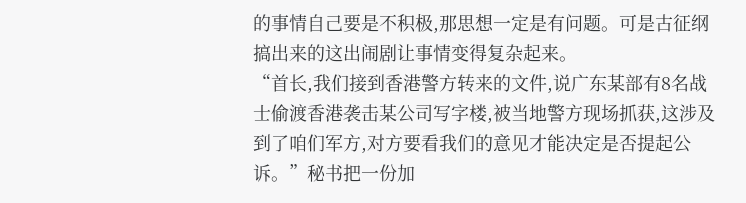的事情自己要是不积极,那思想一定是有问题。可是古征纲搞出来的这出闹剧让事情变得复杂起来。
“首长,我们接到香港警方转来的文件,说广东某部有8名战士偷渡香港袭击某公司写字楼,被当地警方现场抓获,这涉及到了咱们军方,对方要看我们的意见才能决定是否提起公诉。”秘书把一份加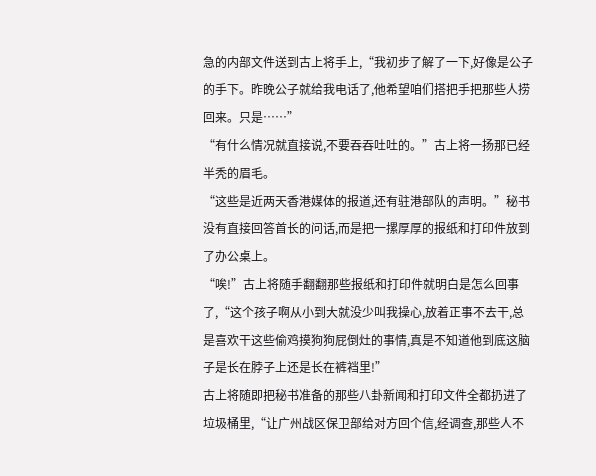急的内部文件送到古上将手上,“我初步了解了一下,好像是公子的手下。昨晚公子就给我电话了,他希望咱们搭把手把那些人捞回来。只是……”
“有什么情况就直接说,不要吞吞吐吐的。”古上将一扬那已经半秃的眉毛。
“这些是近两天香港媒体的报道,还有驻港部队的声明。”秘书没有直接回答首长的问话,而是把一摞厚厚的报纸和打印件放到了办公桌上。
“唉!”古上将随手翻翻那些报纸和打印件就明白是怎么回事了,“这个孩子啊从小到大就没少叫我操心,放着正事不去干,总是喜欢干这些偷鸡摸狗狗屁倒灶的事情,真是不知道他到底这脑子是长在脖子上还是长在裤裆里!”
古上将随即把秘书准备的那些八卦新闻和打印文件全都扔进了垃圾桶里,“让广州战区保卫部给对方回个信,经调查,那些人不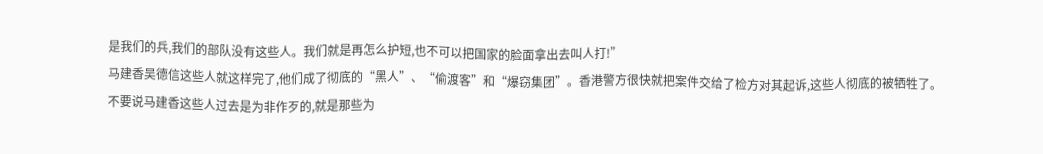是我们的兵,我们的部队没有这些人。我们就是再怎么护短,也不可以把国家的脸面拿出去叫人打!”
马建香吴德信这些人就这样完了,他们成了彻底的“黑人”、“偷渡客”和“爆窃集团”。香港警方很快就把案件交给了检方对其起诉,这些人彻底的被牺牲了。
不要说马建香这些人过去是为非作歹的,就是那些为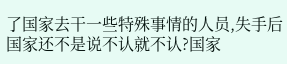了国家去干一些特殊事情的人员,失手后国家还不是说不认就不认?国家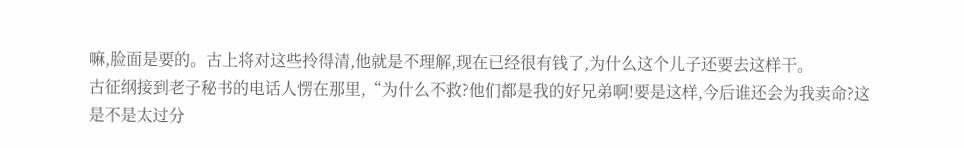嘛,脸面是要的。古上将对这些拎得清,他就是不理解,现在已经很有钱了,为什么这个儿子还要去这样干。
古征纲接到老子秘书的电话人愣在那里,“为什么不救?他们都是我的好兄弟啊!要是这样,今后谁还会为我卖命?这是不是太过分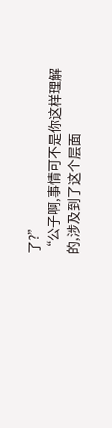了?”
“公子啊,事情可不是你这样理解的,涉及到了这个层面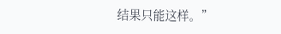结果只能这样。”